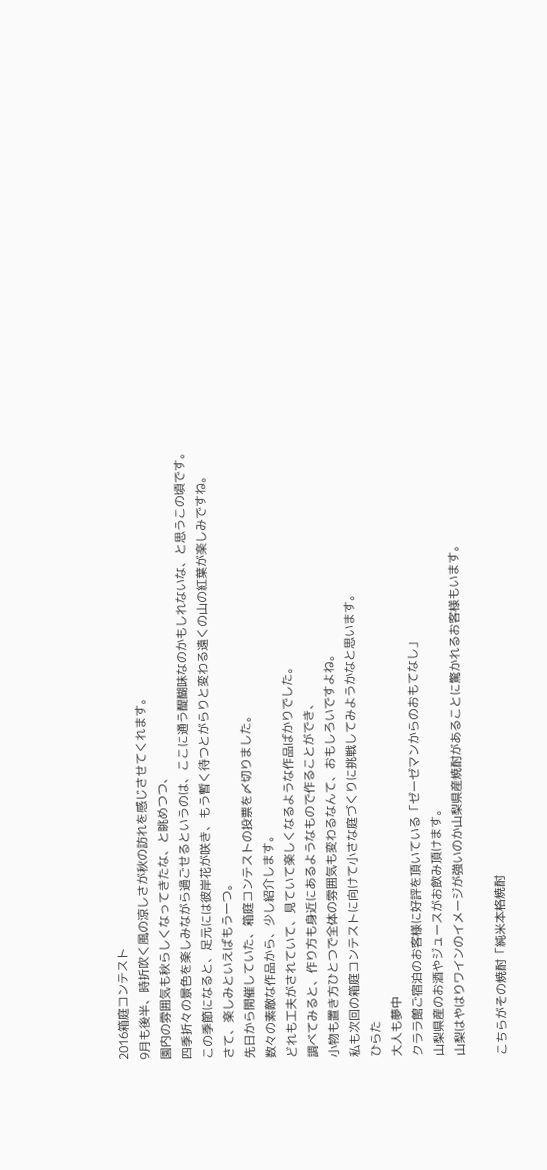2016箱庭コンテスト
9月も後半、時折吹く風の涼しさが秋の訪れを感じさせてくれます。
園内の雰囲気も秋らしくなってきたな、と眺めつつ、
四季折々の景色を楽しみながら過ごせるというのは、ここに通う醍醐味なのかもしれないな、と思うこの頃です。
この季節になると、足元には彼岸花が咲き、もう暫く待つとがらりと変わる遠くの山の紅葉が楽しみですね。
さて、楽しみといえばもう一つ。
先日から開催していた、箱庭コンテストの投票を〆切りました。
数々の素敵な作品から、少し紹介します。
どれも工夫がされていて、見ていて楽しくなるような作品ばかりでした。
調べてみると、作り方も身近にあるようなもので作ることができ、
小物も置き方ひとつで全体の雰囲気も変わるなんて、おもしろいですよね。
私も次回の箱庭コンテストに向けて小さな庭づくりに挑戦してみようかなと思います。
ひらた
大人も夢中
クララ館ご宿泊のお客様に好評を頂いている「ゼーゼマンからのおもてなし」
山梨県産のお酒やジュースがお飲み頂けます。
山梨はやはりワインのイメージが強いのか山梨県産焼酎があることに驚かれるお客様もいます。

こちらがその焼酎「純米本格焼酎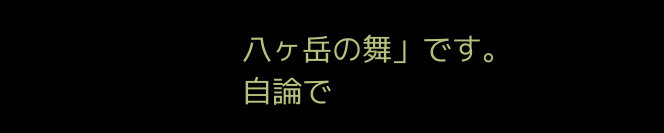八ヶ岳の舞」です。
自論で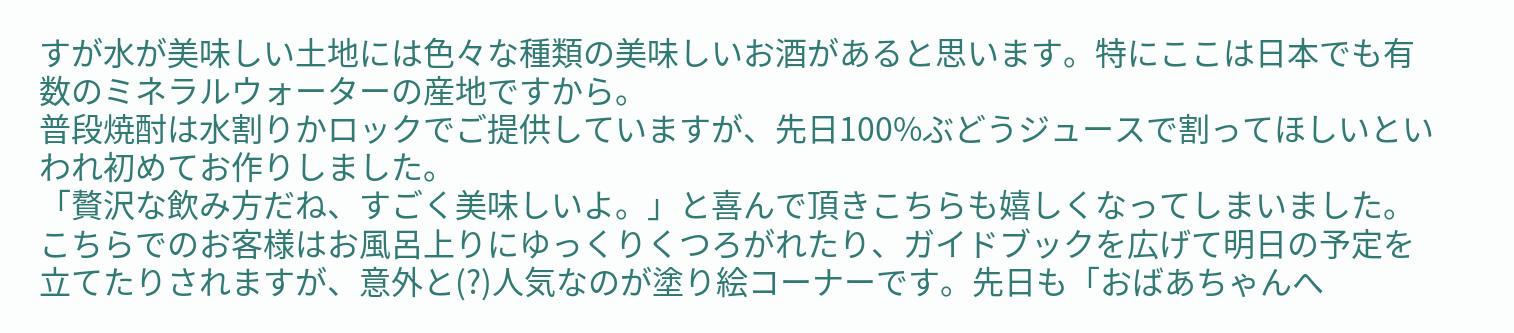すが水が美味しい土地には色々な種類の美味しいお酒があると思います。特にここは日本でも有数のミネラルウォーターの産地ですから。
普段焼酎は水割りかロックでご提供していますが、先日100%ぶどうジュースで割ってほしいといわれ初めてお作りしました。
「贅沢な飲み方だね、すごく美味しいよ。」と喜んで頂きこちらも嬉しくなってしまいました。
こちらでのお客様はお風呂上りにゆっくりくつろがれたり、ガイドブックを広げて明日の予定を立てたりされますが、意外と(?)人気なのが塗り絵コーナーです。先日も「おばあちゃんへ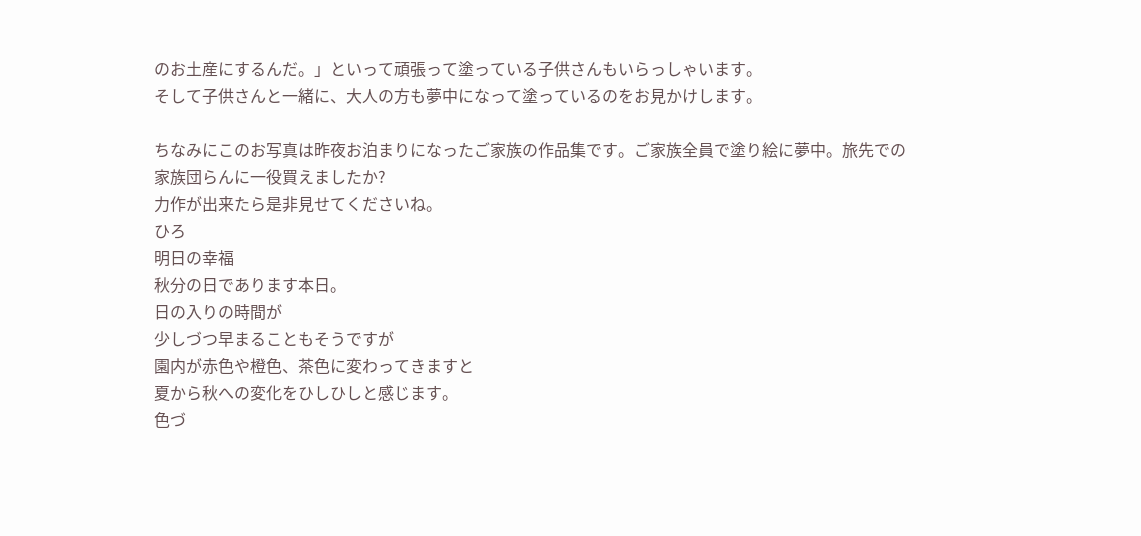のお土産にするんだ。」といって頑張って塗っている子供さんもいらっしゃいます。
そして子供さんと一緒に、大人の方も夢中になって塗っているのをお見かけします。

ちなみにこのお写真は昨夜お泊まりになったご家族の作品集です。ご家族全員で塗り絵に夢中。旅先での家族団らんに一役買えましたか?
力作が出来たら是非見せてくださいね。
ひろ
明日の幸福
秋分の日であります本日。
日の入りの時間が
少しづつ早まることもそうですが
園内が赤色や橙色、茶色に変わってきますと
夏から秋への変化をひしひしと感じます。
色づ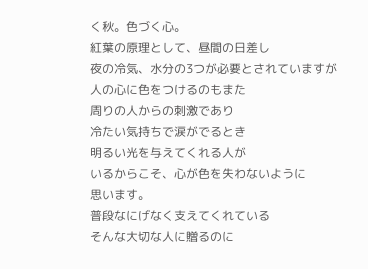く秋。色づく心。
紅葉の原理として、昼間の日差し
夜の冷気、水分の3つが必要とされていますが
人の心に色をつけるのもまた
周りの人からの刺激であり
冷たい気持ちで涙がでるとき
明るい光を与えてくれる人が
いるからこそ、心が色を失わないように
思います。
普段なにげなく支えてくれている
そんな大切な人に贈るのに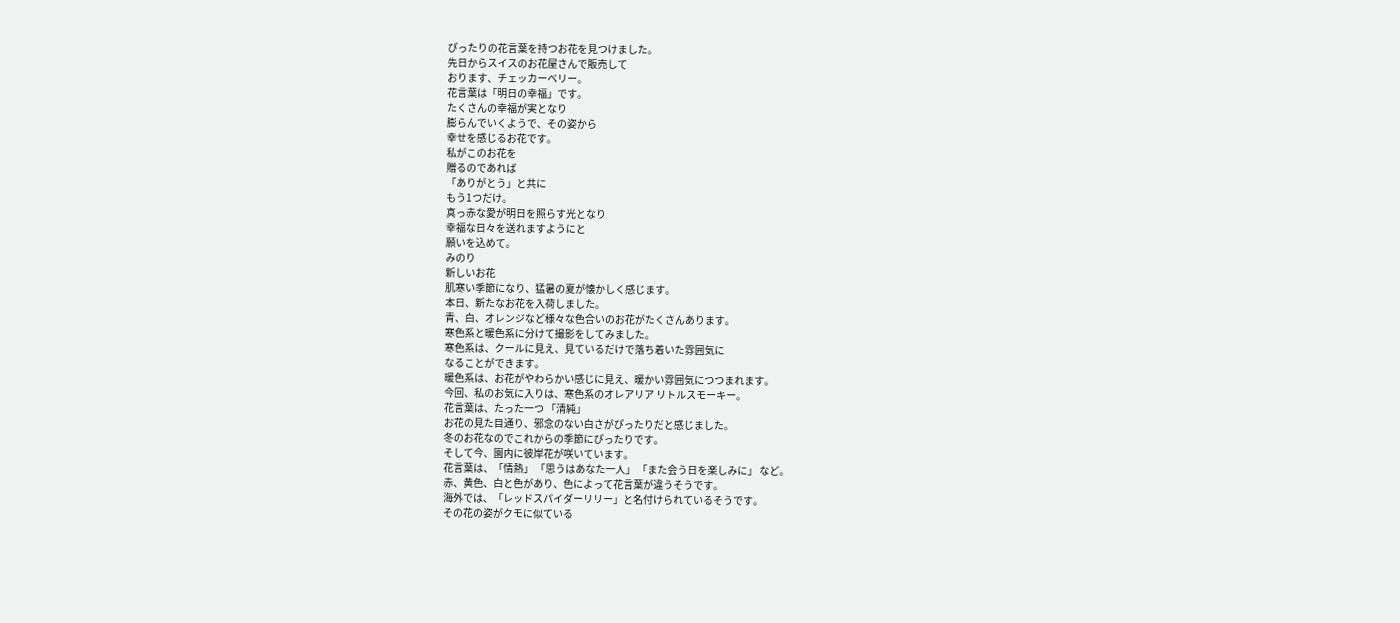ぴったりの花言葉を持つお花を見つけました。
先日からスイスのお花屋さんで販売して
おります、チェッカーベリー。
花言葉は「明日の幸福」です。
たくさんの幸福が実となり
膨らんでいくようで、その姿から
幸せを感じるお花です。
私がこのお花を
贈るのであれば
「ありがとう」と共に
もう1つだけ。
真っ赤な愛が明日を照らす光となり
幸福な日々を送れますようにと
願いを込めて。
みのり
新しいお花
肌寒い季節になり、猛暑の夏が懐かしく感じます。
本日、新たなお花を入荷しました。
青、白、オレンジなど様々な色合いのお花がたくさんあります。
寒色系と暖色系に分けて撮影をしてみました。
寒色系は、クールに見え、見ているだけで落ち着いた雰囲気に
なることができます。
暖色系は、お花がやわらかい感じに見え、暖かい雰囲気につつまれます。
今回、私のお気に入りは、寒色系のオレアリア リトルスモーキー。
花言葉は、たった一つ 「清純」
お花の見た目通り、邪念のない白さがぴったりだと感じました。
冬のお花なのでこれからの季節にぴったりです。
そして今、園内に彼岸花が咲いています。
花言葉は、「情熱」 「思うはあなた一人」 「また会う日を楽しみに」 など。
赤、黄色、白と色があり、色によって花言葉が違うそうです。
海外では、「レッドスパイダーリリー」と名付けられているそうです。
その花の姿がクモに似ている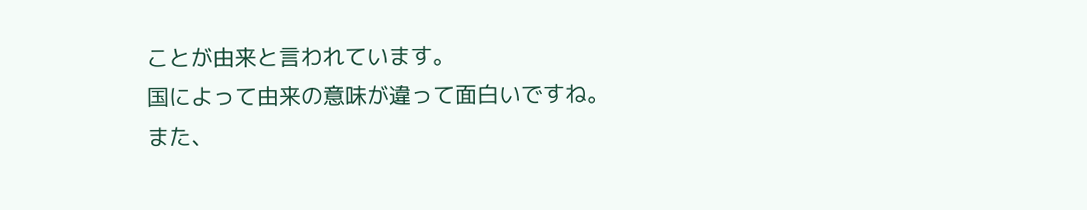ことが由来と言われています。
国によって由来の意味が違って面白いですね。
また、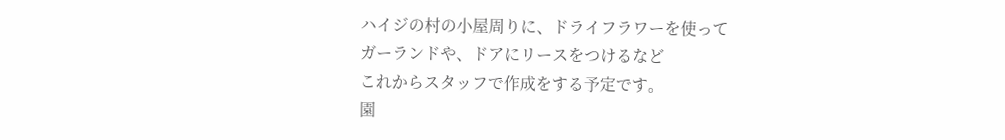ハイジの村の小屋周りに、ドライフラワーを使って
ガーランドや、ドアにリースをつけるなど
これからスタッフで作成をする予定です。
園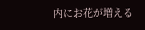内にお花が増える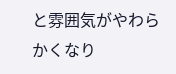と雰囲気がやわらかくなり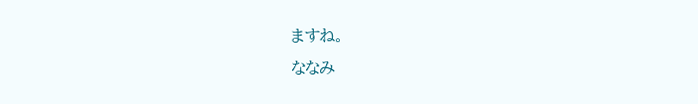ますね。
ななみ